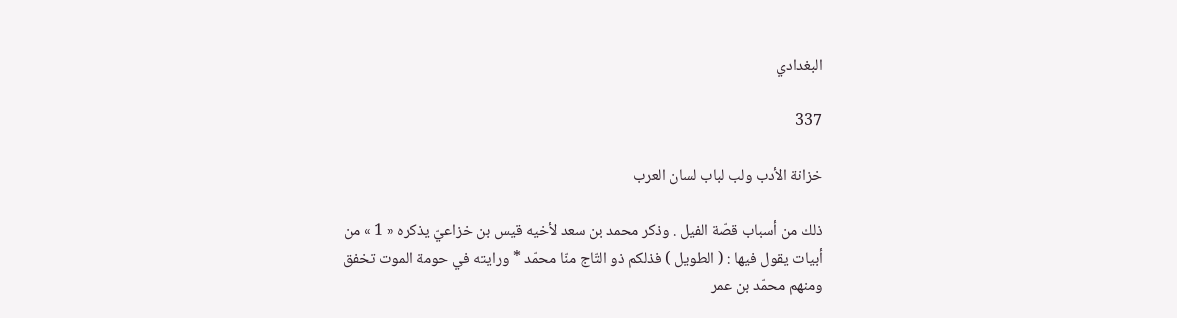البغدادي

337

خزانة الأدب ولب لباب لسان العرب

ذلك من أسباب قصّة الفيل . وذكر محمد بن سعد لأخيه قيس بن خزاعيّ يذكره « 1 » من أبيات يقول فيها : ( الطويل ) فذلكم ذو التّاج منّا محمّد * ورايته في حومة الموت تخفق ومنهم محمّد بن عمر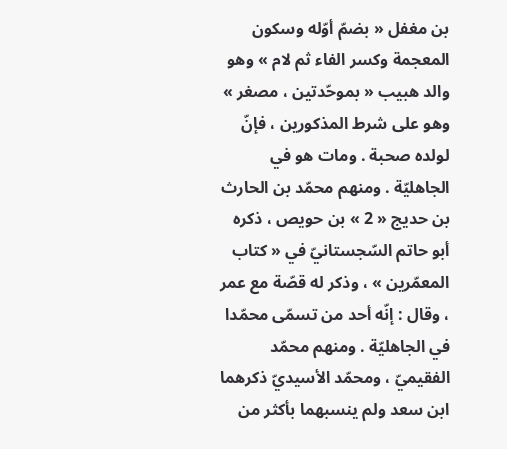بن مغفل « بضمّ أوّله وسكون المعجمة وكسر الفاء ثم لام » وهو والد هبيب « بموحّدتين ، مصغر » وهو على شرط المذكورين ، فإنّ لولده صحبة . ومات هو في الجاهليّة . ومنهم محمّد بن الحارث بن حديج « 2 » بن حويص ، ذكره أبو حاتم السّجستانيّ في « كتاب المعمّرين » ، وذكر له قصّة مع عمر ، وقال : إنّه أحد من تسمّى محمّدا في الجاهليّة . ومنهم محمّد الفقيميّ ، ومحمّد الأسيديّ ذكرهما ابن سعد ولم ينسبهما بأكثر من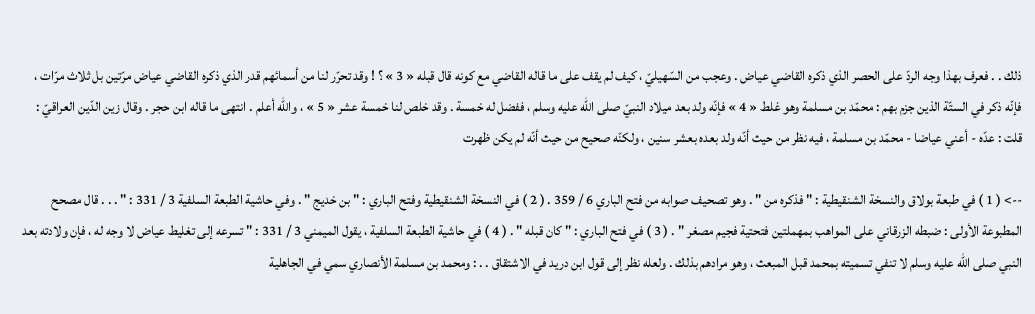ذلك . . فعرف بهذا وجه الردّ على الحصر الذي ذكره القاضي عياض . وعجب من السّهيليّ ، كيف لم يقف على ما قاله القاضي مع كونه قال قبله « 3 » ؟ ! وقد تحرّر لنا من أسمائهم قدر الذي ذكره القاضي عياض مرّتين بل ثلاث مرّات ، فإنّه ذكر في الستّة الذين جزم بهم : محمّد بن مسلمة وهو غلط « 4 » فإنّه ولد بعد ميلاد النبيّ صلى الله عليه وسلم ، ففضل له خمسة . وقد خلص لنا خمسة عشر « 5 » ، والله أعلم . انتهى ما قاله ابن حجر . وقال زين الدّين العراقيّ : قلت : عدّه - أعني عياضا - محمّد بن مسلمة ، فيه نظر من حيث أنّه ولد بعده بعشر سنين ، ولكنّه صحيح من حيث أنّه لم يكن ظهرت

--> ( 1 ) في طبعة بولاق والنسخة الشنقيطية : " فذكره من " . وهو تصحيف صوابه من فتح الباري 6 / 359 . ( 2 ) في النسخة الشنقيطية وفتح الباري : " بن خديج " . وفي حاشية الطبعة السلفية 3 / 331 : " . . . قال مصحح المطبوعة الأولى : ضبطه الزرقاني على المواهب بمهملتين فتحتية فجيم مصغر " . ( 3 ) في فتح الباري : " كان قبله " . ( 4 ) في حاشية الطبعة السلفية ، يقول الميمني 3 / 331 : " تسرعه إلى تغليط عياض لا وجه له ، فإن ولادته بعد النبي صلى الله عليه وسلم لا تنفي تسميته بمحمد قبل المبعث ، وهو مرادهم بذلك . ولعله نظر إلى قول ابن دريد في الاشتقاق . . : ومحمد بن مسلمة الأنصاري سمي في الجاهلية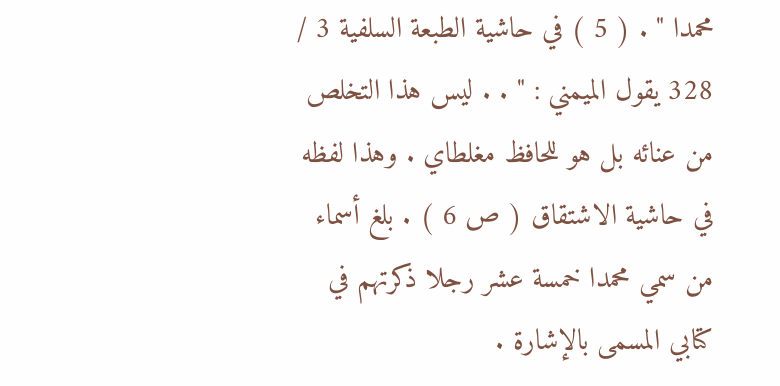محمدا " . ( 5 ) في حاشية الطبعة السلفية 3 / 328 يقول الميمني : " . . ليس هذا التخلص من عنائه بل هو للحافظ مغلطاي . وهذا لفظه في حاشية الاشتقاق ( ص 6 ) . بلغ أسماء من سمي محمدا خمسة عشر رجلا ذكرتهم في كتابي المسمى بالإشارة .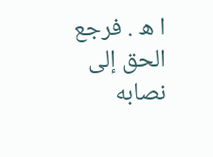ا ه . فرجع الحق إلى نصابه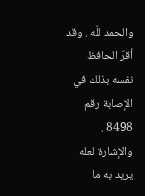والحمد للّه . وقد أقرّ الحافظ نفسه بذلك في الإصابة رقم 8498 . والإشارة لعله يريد به ما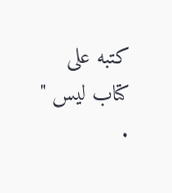كتبه على كتاب ليس " .